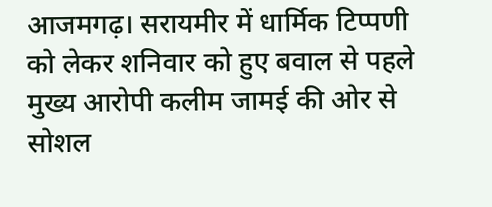आजमगढ़। सरायमीर में धार्मिक टिप्पणी को लेकर शनिवार को हुए बवाल से पहले मुख्य आरोपी कलीम जामई की ओर से सोशल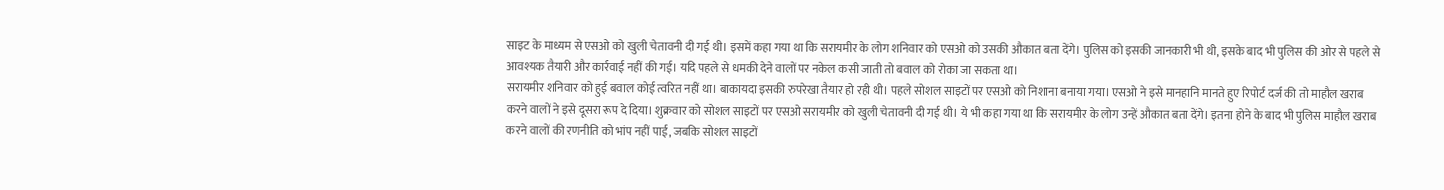साइट के माध्यम से एसओ को खुली चेतावनी दी गई थी। इसमें कहा गया था कि सरायमीर के लोग शनिवार को एसओ को उसकी औकात बता देंगे। पुलिस को इसकी जानकारी भी थी, इसके बाद भी पुलिस की ओर से पहले से आवश्यक तैयारी और कार्रवाई नहीं की गई। यदि पहले से धमकी देने वालों पर नकेल कसी जाती तो बवाल को रोका जा सकता था।
सरायमीर शनिवार को हुई बवाल कोई त्वरित नहीं था। बाकायदा इसकी रुपरेखा तैयार हो रही थी। पहले सोशल साइटों पर एसओ को निशाना बनाया गया। एसओ ने इसे मानहानि मानते हुए रिपोर्ट दर्ज की तो माहौल खराब करने वालों ने इसे दूसरा रूप दे दिया। शुक्रवार को सोशल साइटों पर एसओ सरायमीर को खुली चेतावनी दी गई थी। ये भी कहा गया था कि सरायमीर के लोग उन्हें औकात बता देंगे। इतना होने के बाद भी पुलिस माहौल खराब करने वालों की रणनीति को भांप नहीं पाई, जबकि सोशल साइटों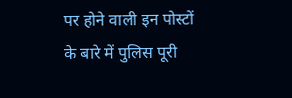पर होने वाली इन पोस्टों के बारे में पुलिस पूरी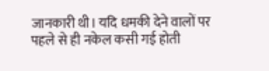जानकारी थी। यदि धमकी देने वालों पर पहले से ही नकेल कसी गई होती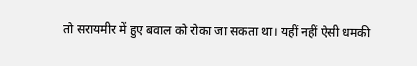तो सरायमीर में हुए बवाल को रोका जा सकता था। यहीं नहीं ऐसी धमकी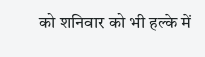को शनिवार को भी हल्के में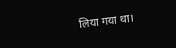लिया गया था।